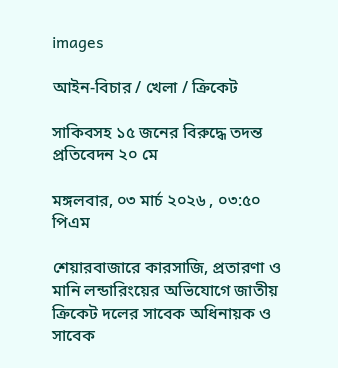images

আইন-বিচার / খেলা / ক্রিকেট

সাকিবসহ ১৫ জনের বিরুদ্ধে তদন্ত প্রতিবেদন ২০ মে

মঙ্গলবার, ০৩ মার্চ ২০২৬ , ০৩:৫০ পিএম

শেয়ারবাজারে কারসাজি, প্রতারণা ও মানি লন্ডারিংয়ের অভিযোগে জাতীয় ক্রিকেট দলের সাবেক অধিনায়ক ও সাবেক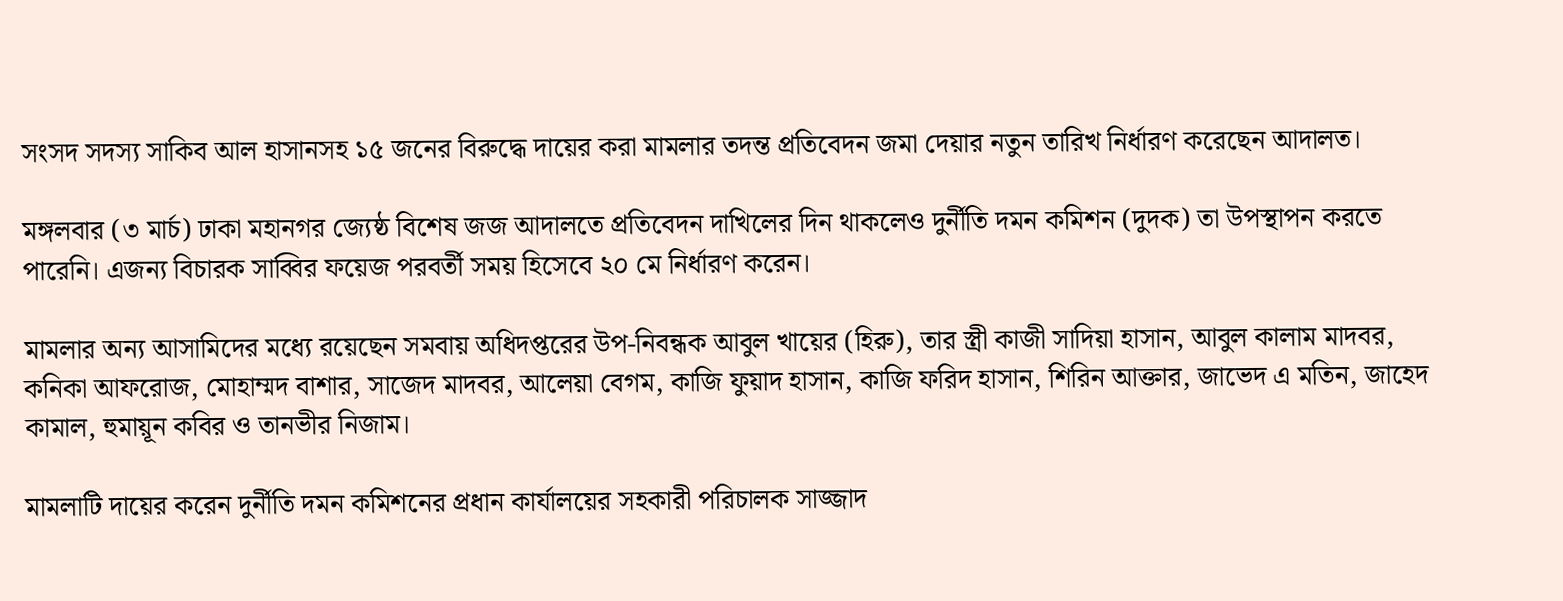সংসদ সদস্য সাকিব আল হাসানসহ ১৫ জনের বিরুদ্ধে দায়ের করা মামলার তদন্ত প্রতিবেদন জমা দেয়ার নতুন তারিখ নির্ধারণ করেছেন আদালত।

মঙ্গলবার (৩ মার্চ) ঢাকা মহানগর জ্যেষ্ঠ বিশেষ জজ আদালতে প্রতিবেদন দাখিলের দিন থাকলেও দুর্নীতি দমন কমিশন (দুদক) তা উপস্থাপন করতে পারেনি। এজন্য বিচারক সাব্বির ফয়েজ পরবর্তী সময় হিসেবে ২০ মে নির্ধারণ করেন।

মামলার অন্য আসামিদের মধ্যে রয়েছেন সমবায় অধিদপ্তরের উপ-নিবন্ধক আবুল খায়ের (হিরু), তার স্ত্রী কাজী সাদিয়া হাসান, আবুল কালাম মাদবর, কনিকা আফরোজ, মোহাম্মদ বাশার, সাজেদ মাদবর, আলেয়া বেগম, কাজি ফুয়াদ হাসান, কাজি ফরিদ হাসান, শিরিন আক্তার, জাভেদ এ মতিন, জাহেদ কামাল, হুমায়ূন কবির ও তানভীর নিজাম।

মামলাটি দায়ের করেন দুর্নীতি দমন কমিশনের প্রধান কার্যালয়ের সহকারী পরিচালক সাজ্জাদ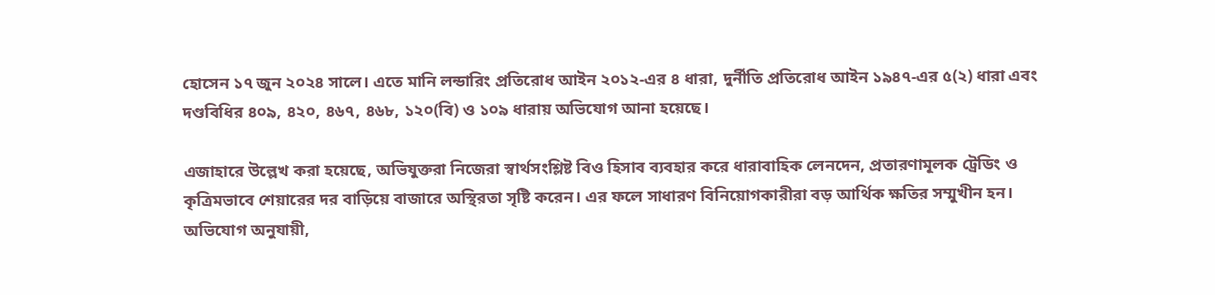হোসেন ১৭ জুন ২০২৪ সালে। এতে মানি লন্ডারিং প্রতিরোধ আইন ২০১২-এর ৪ ধারা, দুর্নীতি প্রতিরোধ আইন ১৯৪৭-এর ৫(২) ধারা এবং দণ্ডবিধির ৪০৯, ৪২০, ৪৬৭, ৪৬৮, ১২০(বি) ও ১০৯ ধারায় অভিযোগ আনা হয়েছে।

এজাহারে উল্লেখ করা হয়েছে, অভিযুক্তরা নিজেরা স্বার্থসংশ্লিষ্ট বিও হিসাব ব্যবহার করে ধারাবাহিক লেনদেন, প্রতারণামূলক ট্রেডিং ও কৃত্রিমভাবে শেয়ারের দর বাড়িয়ে বাজারে অস্থিরতা সৃষ্টি করেন। এর ফলে সাধারণ বিনিয়োগকারীরা বড় আর্থিক ক্ষতির সম্মুখীন হন। অভিযোগ অনুযায়ী,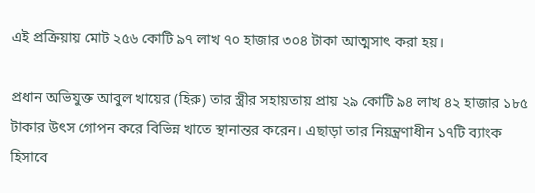এই প্রক্রিয়ায় মোট ২৫৬ কোটি ৯৭ লাখ ৭০ হাজার ৩০৪ টাকা আত্মসাৎ করা হয়।

প্রধান অভিযুক্ত আবুল খায়ের (হিরু) তার স্ত্রীর সহায়তায় প্রায় ২৯ কোটি ৯৪ লাখ ৪২ হাজার ১৮৫ টাকার উৎস গোপন করে বিভিন্ন খাতে স্থানান্তর করেন। এছাড়া তার নিয়ন্ত্রণাধীন ১৭টি ব্যাংক হিসাবে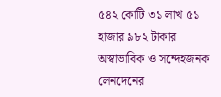৫৪২ কোটি ৩১ লাখ ৫১ হাজার ৯৮২ টাকার অস্বাভাবিক ও সন্দেহজনক লেনদেনের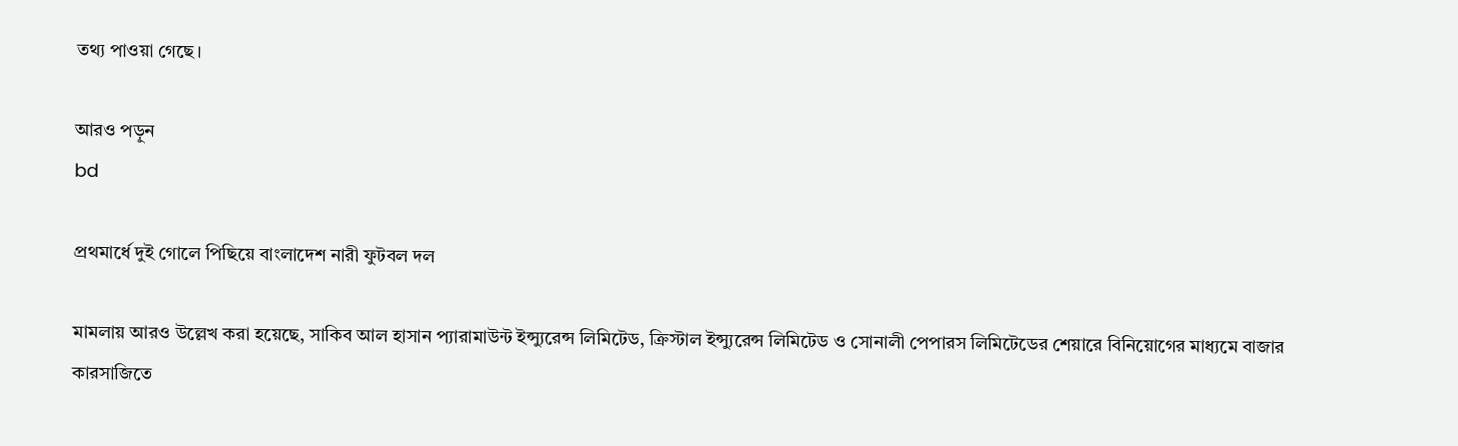তথ্য পাওয়া গেছে।

আরও পড়ুন
bd

প্রথমার্ধে দুই গোলে পিছিয়ে বাংলাদেশ নারী ফুটবল দল

মামলায় আরও উল্লেখ করা হয়েছে, সাকিব আল হাসান প্যারামাউন্ট ইন্স্যুরেন্স লিমিটেড, ক্রিস্টাল ইন্স্যুরেন্স লিমিটেড ও সোনালী পেপারস লিমিটেডের শেয়ারে বিনিয়োগের মাধ্যমে বাজার কারসাজিতে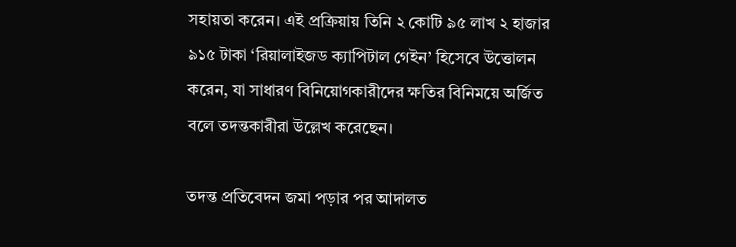সহায়তা করেন। এই প্রক্রিয়ায় তিনি ২ কোটি ৯৫ লাখ ২ হাজার ৯১৫ টাকা ‘রিয়ালাইজড ক্যাপিটাল গেইন’ হিসেবে উত্তোলন করেন, যা সাধারণ বিনিয়োগকারীদের ক্ষতির বিনিময়ে অর্জিত বলে তদন্তকারীরা উল্লেখ করেছেন।

তদন্ত প্রতিবেদন জমা পড়ার পর আদালত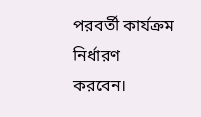পরবর্তী কার্যক্রম নির্ধারণ করবেন।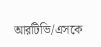আরটিভি/এসকে